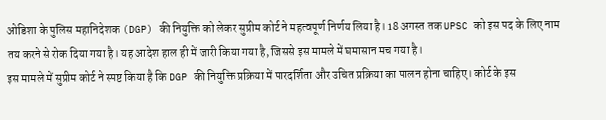ओडिशा के पुलिस महानिदेशक (DGP) की नियुक्ति को लेकर सुप्रीम कोर्ट ने महत्वपूर्ण निर्णय लिया है। 18 अगस्त तक UPSC को इस पद के लिए नाम तय करने से रोक दिया गया है। यह आदेश हाल ही में जारी किया गया है, जिससे इस मामले में घमासान मच गया है।
इस मामले में सुप्रीम कोर्ट ने स्पष्ट किया है कि DGP की नियुक्ति प्रक्रिया में पारदर्शिता और उचित प्रक्रिया का पालन होना चाहिए। कोर्ट के इस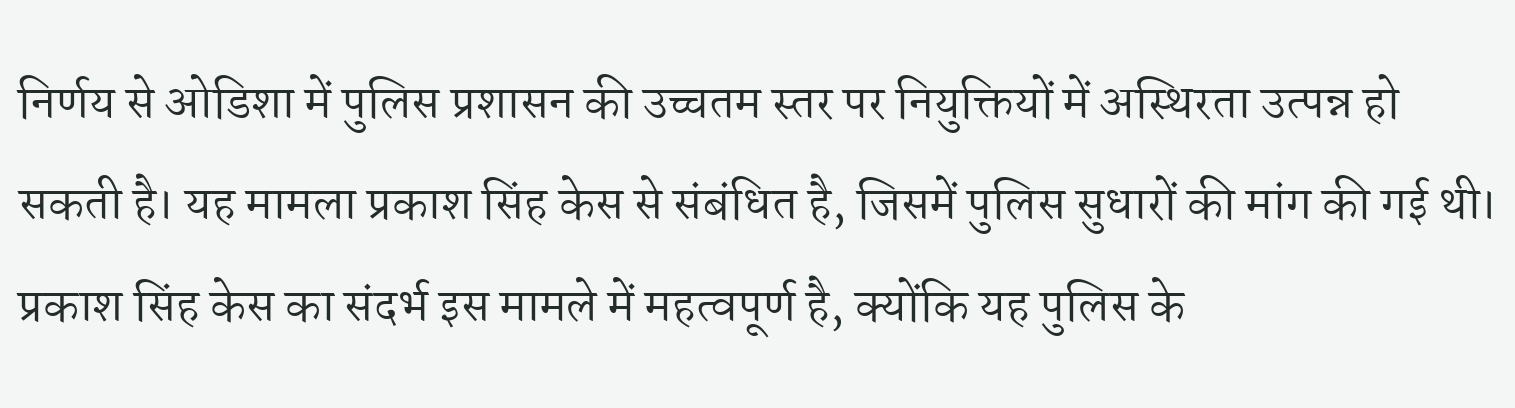निर्णय से ओडिशा में पुलिस प्रशासन की उच्चतम स्तर पर नियुक्तियों में अस्थिरता उत्पन्न हो सकती है। यह मामला प्रकाश सिंह केस से संबंधित है, जिसमें पुलिस सुधारों की मांग की गई थी।
प्रकाश सिंह केस का संदर्भ इस मामले में महत्वपूर्ण है, क्योंकि यह पुलिस के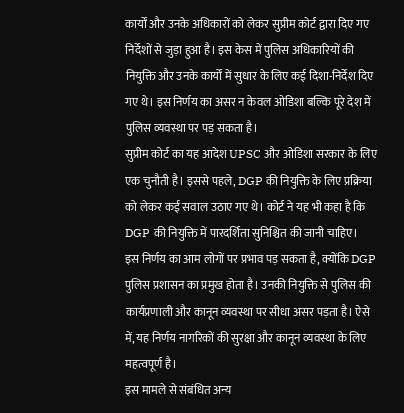कार्यों और उनके अधिकारों को लेकर सुप्रीम कोर्ट द्वारा दिए गए निर्देशों से जुड़ा हुआ है। इस केस में पुलिस अधिकारियों की नियुक्ति और उनके कार्यों में सुधार के लिए कई दिशा-निर्देश दिए गए थे। इस निर्णय का असर न केवल ओडिशा बल्कि पूरे देश में पुलिस व्यवस्था पर पड़ सकता है।
सुप्रीम कोर्ट का यह आदेश UPSC और ओडिशा सरकार के लिए एक चुनौती है। इससे पहले, DGP की नियुक्ति के लिए प्रक्रिया को लेकर कई सवाल उठाए गए थे। कोर्ट ने यह भी कहा है कि DGP की नियुक्ति में पारदर्शिता सुनिश्चित की जानी चाहिए।
इस निर्णय का आम लोगों पर प्रभाव पड़ सकता है, क्योंकि DGP पुलिस प्रशासन का प्रमुख होता है। उनकी नियुक्ति से पुलिस की कार्यप्रणाली और कानून व्यवस्था पर सीधा असर पड़ता है। ऐसे में, यह निर्णय नागरिकों की सुरक्षा और कानून व्यवस्था के लिए महत्वपूर्ण है।
इस मामले से संबंधित अन्य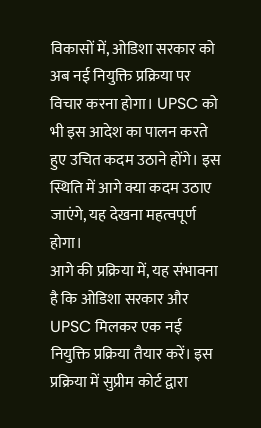विकासों में, ओडिशा सरकार को अब नई नियुक्ति प्रक्रिया पर विचार करना होगा। UPSC को भी इस आदेश का पालन करते हुए उचित कदम उठाने होंगे। इस स्थिति में आगे क्या कदम उठाए जाएंगे, यह देखना महत्वपूर्ण होगा।
आगे की प्रक्रिया में, यह संभावना है कि ओडिशा सरकार और UPSC मिलकर एक नई नियुक्ति प्रक्रिया तैयार करें। इस प्रक्रिया में सुप्रीम कोर्ट द्वारा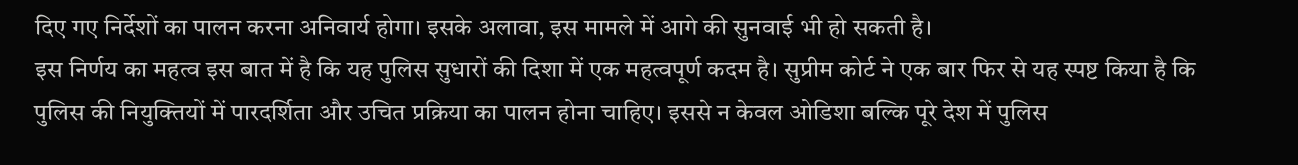दिए गए निर्देशों का पालन करना अनिवार्य होगा। इसके अलावा, इस मामले में आगे की सुनवाई भी हो सकती है।
इस निर्णय का महत्व इस बात में है कि यह पुलिस सुधारों की दिशा में एक महत्वपूर्ण कदम है। सुप्रीम कोर्ट ने एक बार फिर से यह स्पष्ट किया है कि पुलिस की नियुक्तियों में पारदर्शिता और उचित प्रक्रिया का पालन होना चाहिए। इससे न केवल ओडिशा बल्कि पूरे देश में पुलिस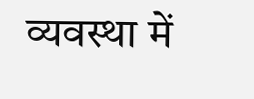व्यवस्था में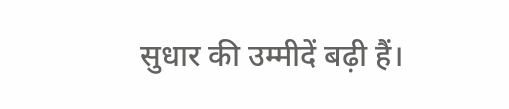सुधार की उम्मीदें बढ़ी हैं।